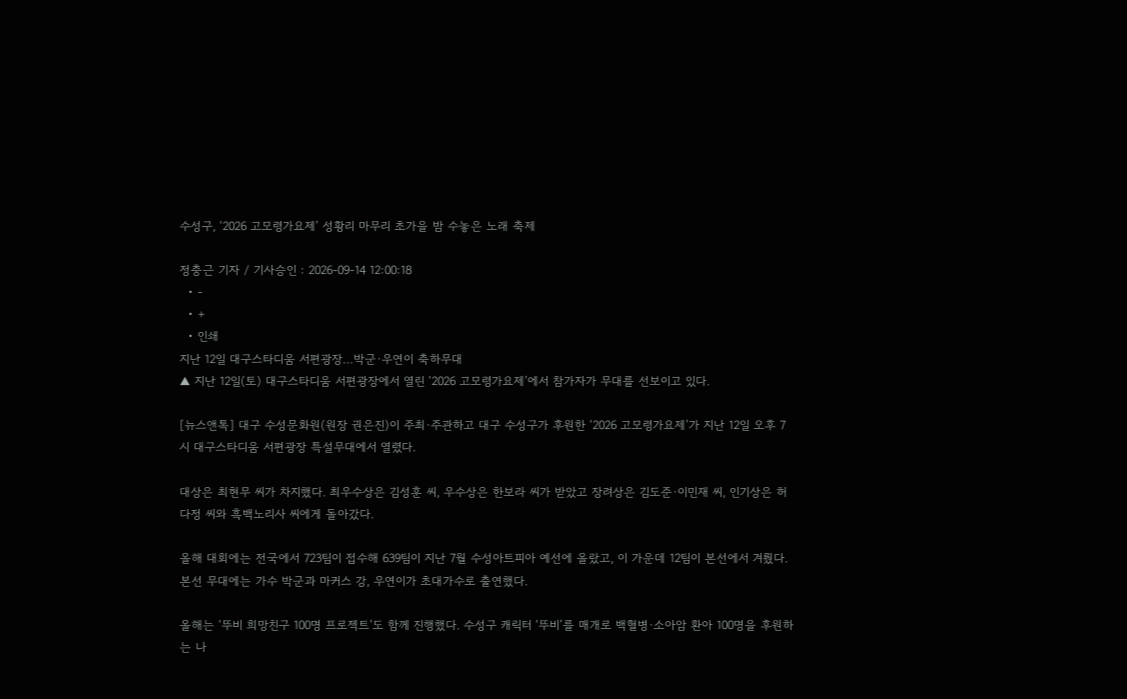수성구, ‘2026 고모령가요제’ 성황리 마무리 초가을 밤 수놓은 노래 축제

정충근 기자 / 기사승인 : 2026-09-14 12:00:18
  • -
  • +
  • 인쇄
지난 12일 대구스타디움 서편광장…박군·우연이 축하무대
▲ 지난 12일(토) 대구스타디움 서편광장에서 열린 ‘2026 고모령가요제’에서 참가자가 무대를 선보이고 있다.

[뉴스앤톡] 대구 수성문화원(원장 권은진)이 주최·주관하고 대구 수성구가 후원한 ‘2026 고모령가요제’가 지난 12일 오후 7시 대구스타디움 서편광장 특설무대에서 열렸다.

대상은 최현무 씨가 차지했다. 최우수상은 김성훈 씨, 우수상은 한보라 씨가 받았고 장려상은 김도준·이민재 씨, 인기상은 허다정 씨와 흑백노리사 씨에게 돌아갔다.

올해 대회에는 전국에서 723팀이 접수해 639팀이 지난 7월 수성아트피아 예선에 올랐고, 이 가운데 12팀이 본선에서 겨뤘다. 본선 무대에는 가수 박군과 마커스 강, 우연이가 초대가수로 출연했다.

올해는 ‘뚜비 희망친구 100명 프로젝트’도 함께 진행했다. 수성구 캐릭터 ‘뚜비’를 매개로 백혈병·소아암 환아 100명을 후원하는 나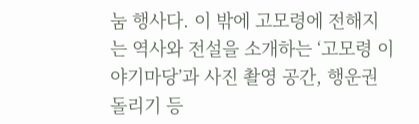눔 행사다. 이 밖에 고모령에 전해지는 역사와 전설을 소개하는 ‘고모령 이야기마당’과 사진 촬영 공간, 행운권 돌리기 등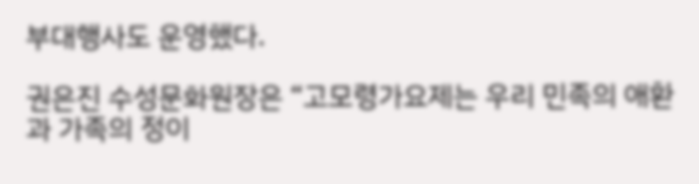부대행사도 운영했다.

권은진 수성문화원장은 “고모령가요제는 우리 민족의 애환과 가족의 정이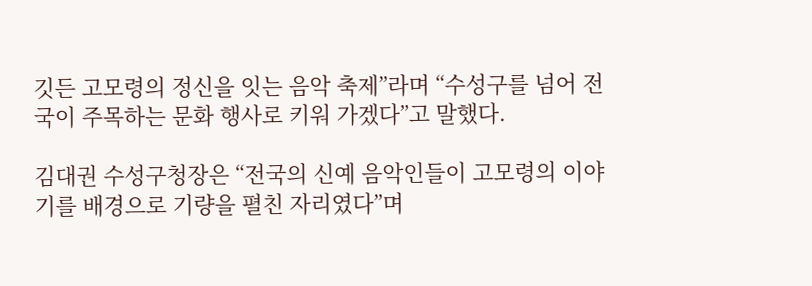깃든 고모령의 정신을 잇는 음악 축제”라며 “수성구를 넘어 전국이 주목하는 문화 행사로 키워 가겠다”고 말했다.

김대권 수성구청장은 “전국의 신예 음악인들이 고모령의 이야기를 배경으로 기량을 펼친 자리였다”며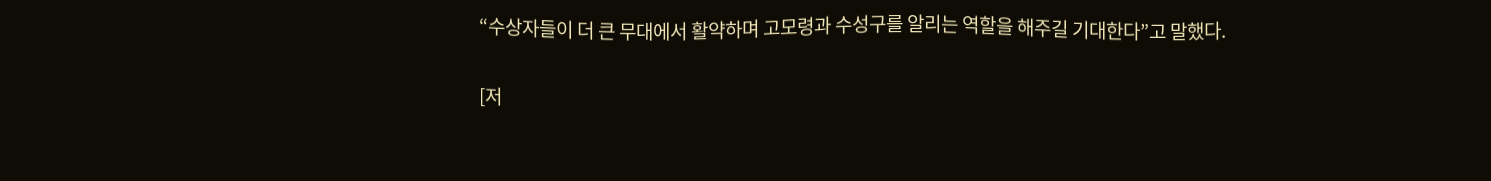“수상자들이 더 큰 무대에서 활약하며 고모령과 수성구를 알리는 역할을 해주길 기대한다”고 말했다.

[저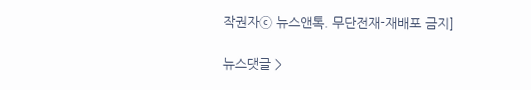작권자ⓒ 뉴스앤톡. 무단전재-재배포 금지]

뉴스댓글 >